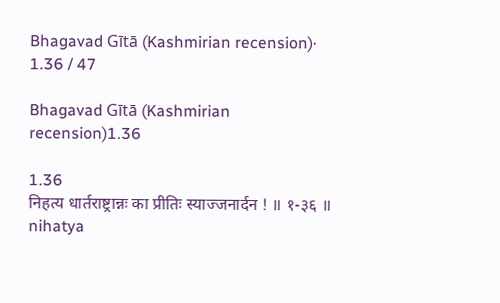Bhagavad Gītā (Kashmirian recension)· 1.36 / 47

Bhagavad Gītā (Kashmirian recension)1.36

1.36
निहत्य धार्तराष्ट्रान्नः का प्रीतिः स्याज्जनार्दन ! ॥ १-३६ ॥
nihatya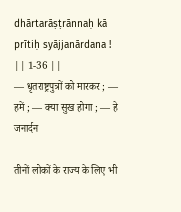dhārtarāṣṭrānnaḥ kā prītiḥ syājjanārdana ! || 1-36 ||
— धृतराष्ट्रपुत्रों को मारकर ; — हमें ; — क्या सुख होगा ; — हे जनार्दन

तीनों लोकों के राज्य के लिए भी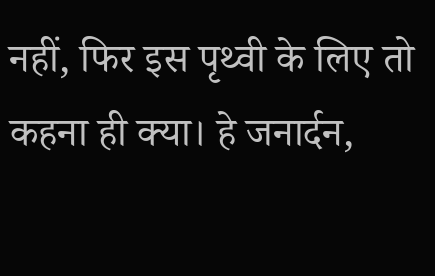नहीं, फिर इस पृथ्वी के लिए तो कहना ही क्या। हे जनार्दन,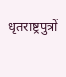धृतराष्ट्रपुत्रों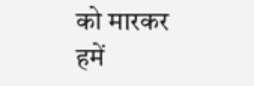को मारकर हमें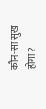कौन-सा सुख होगा?